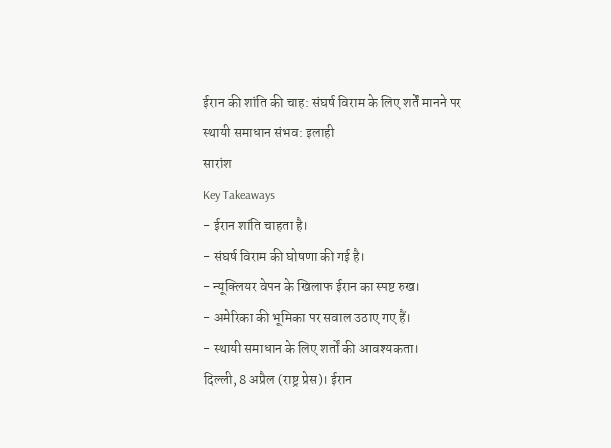ईरान की शांति की चाह: संघर्ष विराम के लिए शर्तें मानने पर स्थायी समाधान संभव: इलाही
सारांश
Key Takeaways
- ईरान शांति चाहता है।
- संघर्ष विराम की घोषणा की गई है।
- न्यूक्लियर वेपन के खिलाफ ईरान का स्पष्ट रुख।
- अमेरिका की भूमिका पर सवाल उठाए गए हैं।
- स्थायी समाधान के लिए शर्तों की आवश्यकता।
दिल्ली, 8 अप्रैल (राष्ट्र प्रेस)। ईरान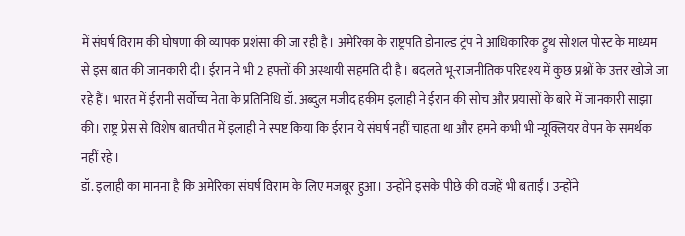में संघर्ष विराम की घोषणा की व्यापक प्रशंसा की जा रही है। अमेरिका के राष्ट्रपति डोनाल्ड ट्रंप ने आधिकारिक ट्रुथ सोशल पोस्ट के माध्यम से इस बात की जानकारी दी। ईरान ने भी 2 हफ्तों की अस्थायी सहमति दी है। बदलते भू-राजनीतिक परिदृश्य में कुछ प्रश्नों के उत्तर खोजे जा रहे हैं। भारत में ईरानी सर्वोच्च नेता के प्रतिनिधि डॉ. अब्दुल मजीद हकीम इलाही ने ईरान की सोच और प्रयासों के बारे में जानकारी साझा की। राष्ट्र प्रेस से विशेष बातचीत में इलाही ने स्पष्ट किया कि ईरान ये संघर्ष नहीं चाहता था और हमने कभी भी न्यूक्लियर वेपन के समर्थक नहीं रहे।
डॉ. इलाही का मानना है कि अमेरिका संघर्ष विराम के लिए मजबूर हुआ। उन्होंने इसके पीछे की वजहें भी बताईं। उन्होंने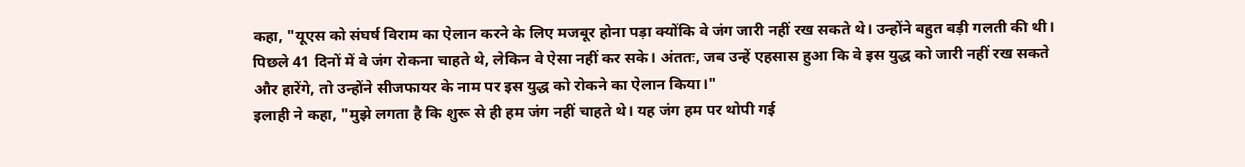कहा, "यूएस को संघर्ष विराम का ऐलान करने के लिए मजबूर होना पड़ा क्योंकि वे जंग जारी नहीं रख सकते थे। उन्होंने बहुत बड़ी गलती की थी। पिछले 41 दिनों में वे जंग रोकना चाहते थे, लेकिन वे ऐसा नहीं कर सके। अंततः, जब उन्हें एहसास हुआ कि वे इस युद्ध को जारी नहीं रख सकते और हारेंगे, तो उन्होंने सीजफायर के नाम पर इस युद्ध को रोकने का ऐलान किया।"
इलाही ने कहा, "मुझे लगता है कि शुरू से ही हम जंग नहीं चाहते थे। यह जंग हम पर थोपी गई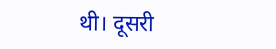थी। दूसरी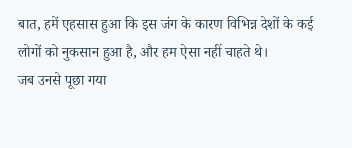बात, हमें एहसास हुआ कि इस जंग के कारण विभिन्न देशों के कई लोगों को नुकसान हुआ है, और हम ऐसा नहीं चाहते थे।
जब उनसे पूछा गया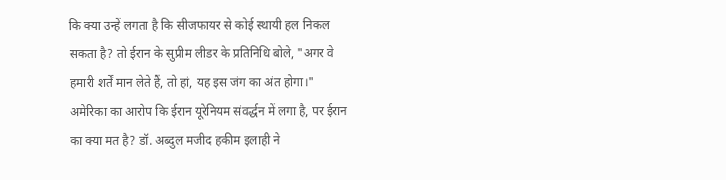कि क्या उन्हें लगता है कि सीजफायर से कोई स्थायी हल निकल सकता है? तो ईरान के सुप्रीम लीडर के प्रतिनिधि बोले, "अगर वे हमारी शर्तें मान लेते हैं, तो हां, यह इस जंग का अंत होगा।"
अमेरिका का आरोप कि ईरान यूरेनियम संवर्द्धन में लगा है, पर ईरान का क्या मत है? डॉ. अब्दुल मजीद हकीम इलाही ने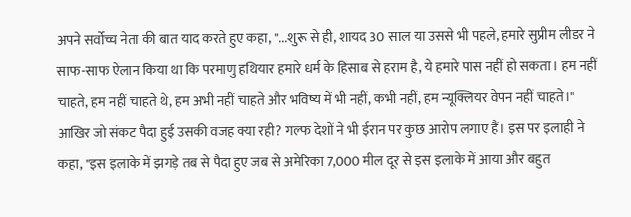अपने सर्वोच्च नेता की बात याद करते हुए कहा, "...शुरू से ही, शायद 30 साल या उससे भी पहले, हमारे सुप्रीम लीडर ने साफ-साफ ऐलान किया था कि परमाणु हथियार हमारे धर्म के हिसाब से हराम है, ये हमारे पास नहीं हो सकता। हम नहीं चाहते, हम नहीं चाहते थे, हम अभी नहीं चाहते और भविष्य में भी नहीं, कभी नहीं, हम न्यूक्लियर वेपन नहीं चाहते।"
आखिर जो संकट पैदा हुई उसकी वजह क्या रही? गल्फ देशों ने भी ईरान पर कुछ आरोप लगाए हैं। इस पर इलाही ने कहा, "इस इलाके में झगड़े तब से पैदा हुए जब से अमेरिका 7,000 मील दूर से इस इलाके में आया और बहुत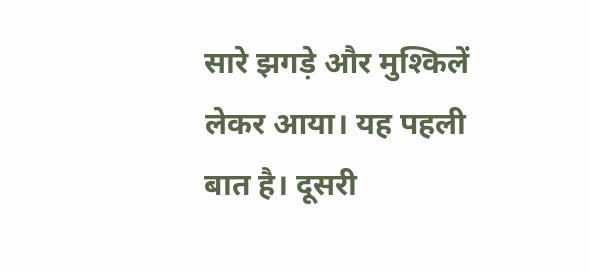सारे झगड़े और मुश्किलें लेकर आया। यह पहली बात है। दूसरी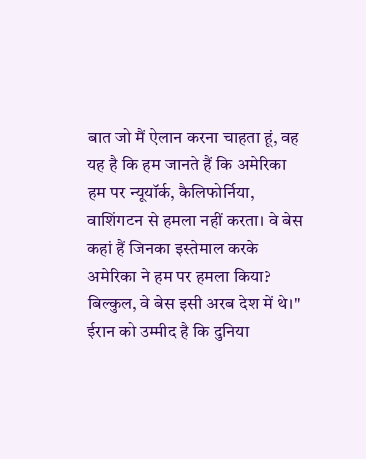बात जो मैं ऐलान करना चाहता हूं, वह यह है कि हम जानते हैं कि अमेरिका हम पर न्यूयॉर्क, कैलिफोर्निया, वाशिंगटन से हमला नहीं करता। वे बेस कहां हैं जिनका इस्तेमाल करके अमेरिका ने हम पर हमला किया? बिल्कुल, वे बेस इसी अरब देश में थे।"
ईरान को उम्मीद है कि दुनिया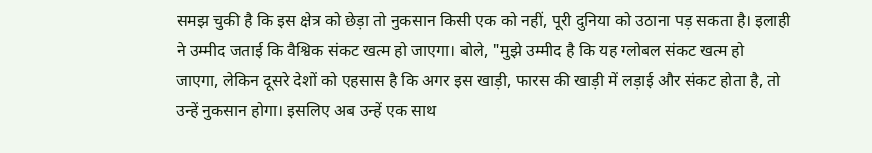समझ चुकी है कि इस क्षेत्र को छेड़ा तो नुकसान किसी एक को नहीं, पूरी दुनिया को उठाना पड़ सकता है। इलाही ने उम्मीद जताई कि वैश्विक संकट खत्म हो जाएगा। बोले, "मुझे उम्मीद है कि यह ग्लोबल संकट खत्म हो जाएगा, लेकिन दूसरे देशों को एहसास है कि अगर इस खाड़ी, फारस की खाड़ी में लड़ाई और संकट होता है, तो उन्हें नुकसान होगा। इसलिए अब उन्हें एक साथ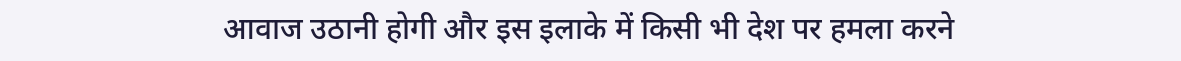आवाज उठानी होगी और इस इलाके में किसी भी देश पर हमला करने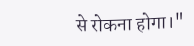से रोकना होगा।"